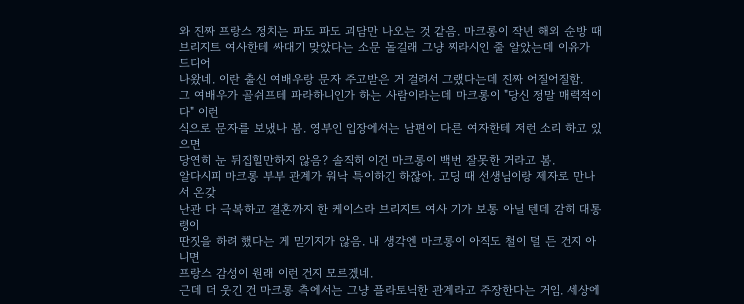와 진짜 프랑스 정치는 파도 파도 괴담만 나오는 것 같음. 마크롱이 작년 해외 순방 때
브리지트 여사한테 싸대기 맞았다는 소문 돌길래 그냥 찌라시인 줄 알았는데 이유가 드디어
나왔네. 이란 출신 여배우랑 문자 주고받은 거 걸려서 그랬다는데 진짜 어질어질함.
그 여배우가 골쉬프테 파라하니인가 하는 사람이라는데 마크롱이 "당신 정말 매력적이다" 이런
식으로 문자를 보냈나 봄. 영부인 입장에서는 남편이 다른 여자한테 저런 소리 하고 있으면
당연히 눈 뒤집힐만하지 않음? 솔직히 이건 마크롱이 백번 잘못한 거라고 봄.
알다시피 마크롱 부부 관계가 워낙 특이하긴 하잖아. 고딩 때 선생님이랑 제자로 만나서 온갖
난관 다 극복하고 결혼까지 한 케이스라 브리지트 여사 기가 보통 아닐 텐데 감히 대통령이
딴짓을 하려 했다는 게 믿기지가 않음. 내 생각엔 마크롱이 아직도 철이 덜 든 건지 아니면
프랑스 감성이 원래 이런 건지 모르겠네.
근데 더 웃긴 건 마크롱 측에서는 그냥 플라토닉한 관계라고 주장한다는 거임. 세상에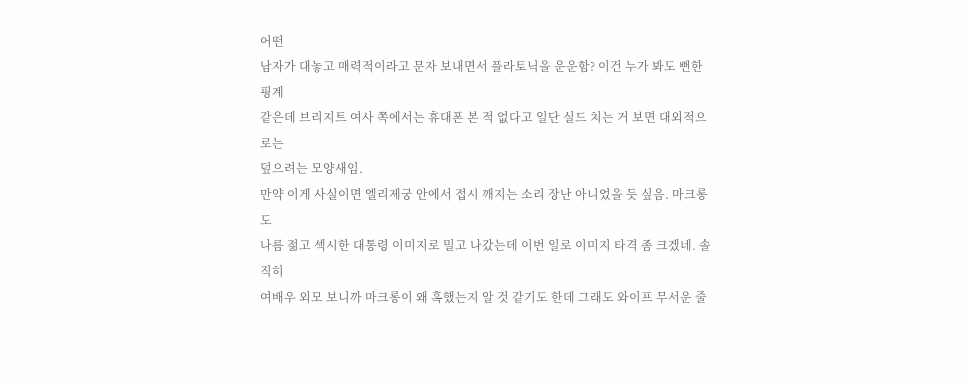어떤
남자가 대놓고 매력적이라고 문자 보내면서 플라토닉을 운운함? 이건 누가 봐도 뻔한 핑계
같은데 브리지트 여사 쪽에서는 휴대폰 본 적 없다고 일단 실드 치는 거 보면 대외적으로는
덮으려는 모양새임.
만약 이게 사실이면 엘리제궁 안에서 접시 깨지는 소리 장난 아니었을 듯 싶음. 마크롱도
나름 젊고 섹시한 대통령 이미지로 밀고 나갔는데 이번 일로 이미지 타격 좀 크겠네. 솔직히
여배우 외모 보니까 마크롱이 왜 혹했는지 알 것 같기도 한데 그래도 와이프 무서운 줄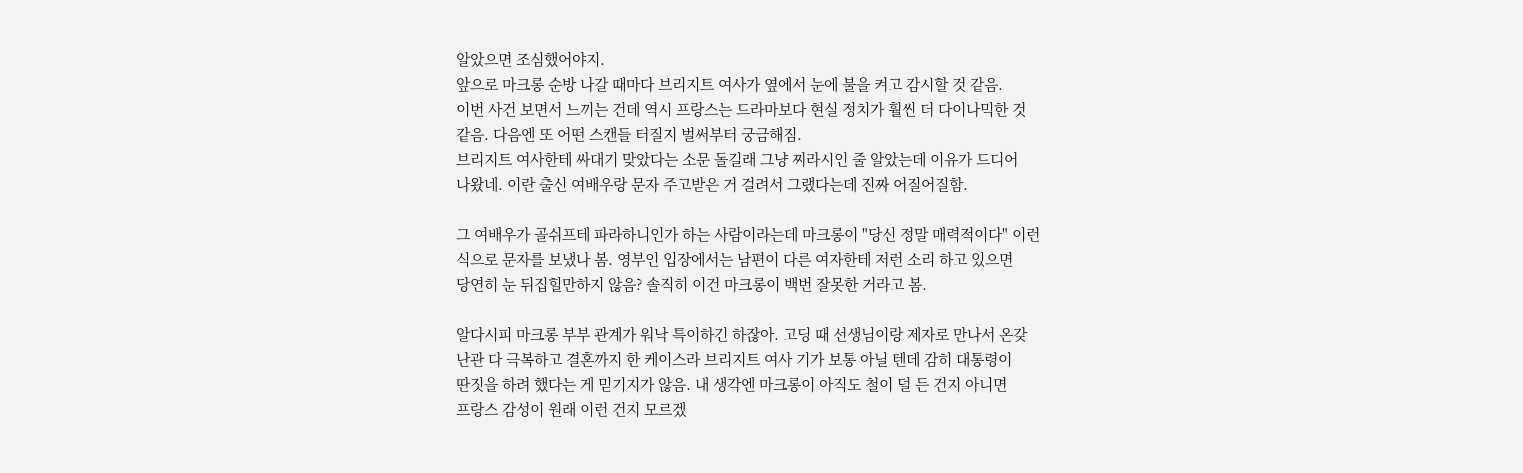알았으면 조심했어야지.
앞으로 마크롱 순방 나갈 때마다 브리지트 여사가 옆에서 눈에 불을 켜고 감시할 것 같음.
이번 사건 보면서 느끼는 건데 역시 프랑스는 드라마보다 현실 정치가 훨씬 더 다이나믹한 것
같음. 다음엔 또 어떤 스캔들 터질지 벌써부터 궁금해짐.
브리지트 여사한테 싸대기 맞았다는 소문 돌길래 그냥 찌라시인 줄 알았는데 이유가 드디어
나왔네. 이란 출신 여배우랑 문자 주고받은 거 걸려서 그랬다는데 진짜 어질어질함.

그 여배우가 골쉬프테 파라하니인가 하는 사람이라는데 마크롱이 "당신 정말 매력적이다" 이런
식으로 문자를 보냈나 봄. 영부인 입장에서는 남편이 다른 여자한테 저런 소리 하고 있으면
당연히 눈 뒤집힐만하지 않음? 솔직히 이건 마크롱이 백번 잘못한 거라고 봄.

알다시피 마크롱 부부 관계가 워낙 특이하긴 하잖아. 고딩 때 선생님이랑 제자로 만나서 온갖
난관 다 극복하고 결혼까지 한 케이스라 브리지트 여사 기가 보통 아닐 텐데 감히 대통령이
딴짓을 하려 했다는 게 믿기지가 않음. 내 생각엔 마크롱이 아직도 철이 덜 든 건지 아니면
프랑스 감성이 원래 이런 건지 모르겠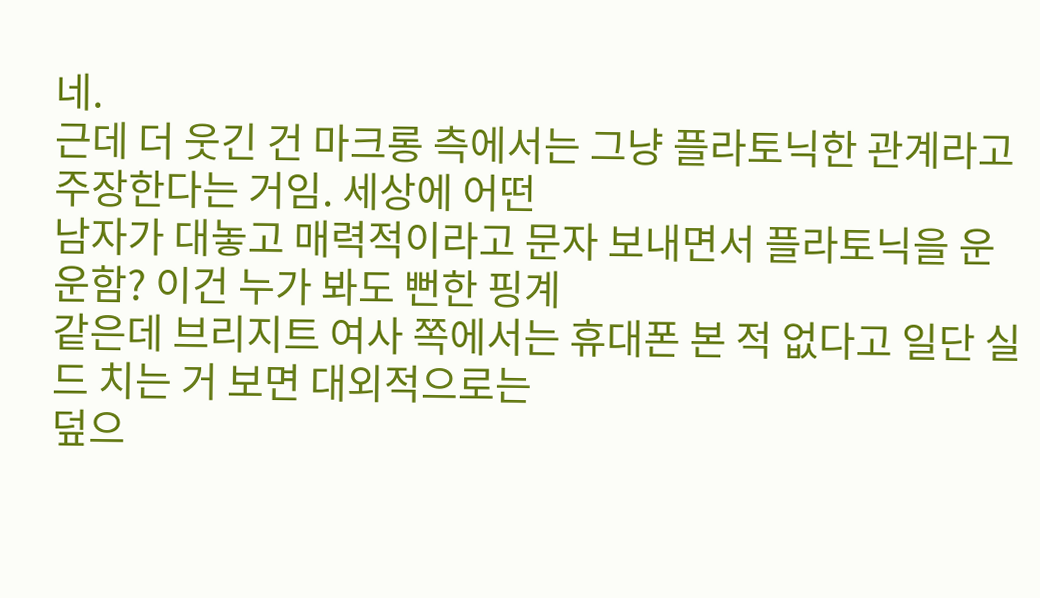네.
근데 더 웃긴 건 마크롱 측에서는 그냥 플라토닉한 관계라고 주장한다는 거임. 세상에 어떤
남자가 대놓고 매력적이라고 문자 보내면서 플라토닉을 운운함? 이건 누가 봐도 뻔한 핑계
같은데 브리지트 여사 쪽에서는 휴대폰 본 적 없다고 일단 실드 치는 거 보면 대외적으로는
덮으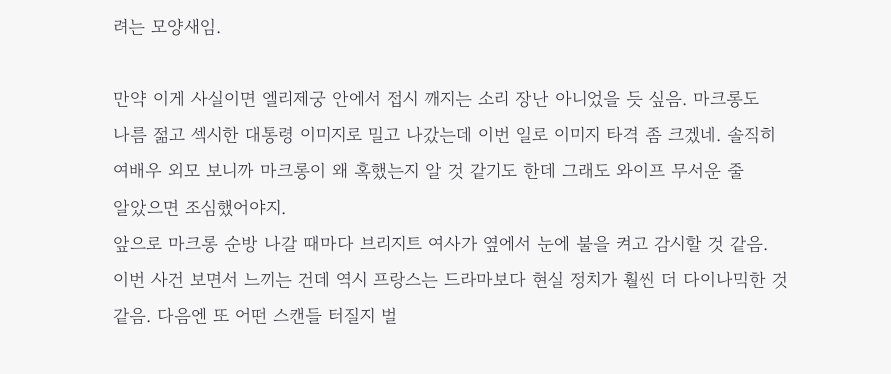려는 모양새임.

만약 이게 사실이면 엘리제궁 안에서 접시 깨지는 소리 장난 아니었을 듯 싶음. 마크롱도
나름 젊고 섹시한 대통령 이미지로 밀고 나갔는데 이번 일로 이미지 타격 좀 크겠네. 솔직히
여배우 외모 보니까 마크롱이 왜 혹했는지 알 것 같기도 한데 그래도 와이프 무서운 줄
알았으면 조심했어야지.
앞으로 마크롱 순방 나갈 때마다 브리지트 여사가 옆에서 눈에 불을 켜고 감시할 것 같음.
이번 사건 보면서 느끼는 건데 역시 프랑스는 드라마보다 현실 정치가 훨씬 더 다이나믹한 것
같음. 다음엔 또 어떤 스캔들 터질지 벌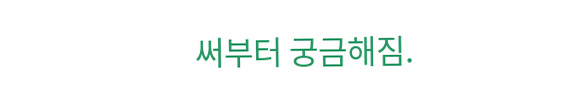써부터 궁금해짐.